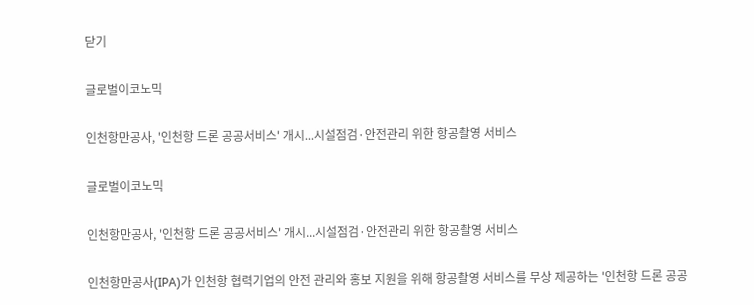닫기

글로벌이코노믹

인천항만공사, '인천항 드론 공공서비스' 개시...시설점검·안전관리 위한 항공촬영 서비스

글로벌이코노믹

인천항만공사, '인천항 드론 공공서비스' 개시...시설점검·안전관리 위한 항공촬영 서비스

인천항만공사(IPA)가 인천항 협력기업의 안전 관리와 홍보 지원을 위해 항공촬영 서비스를 무상 제공하는 '인천항 드론 공공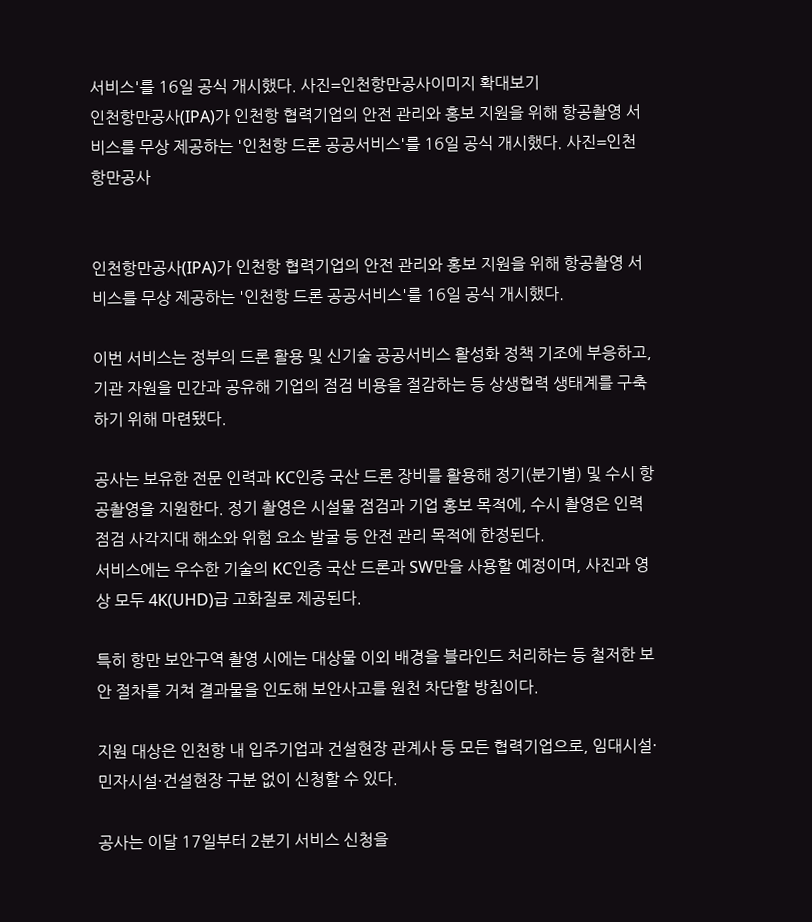서비스'를 16일 공식 개시했다. 사진=인천항만공사이미지 확대보기
인천항만공사(IPA)가 인천항 협력기업의 안전 관리와 홍보 지원을 위해 항공촬영 서비스를 무상 제공하는 '인천항 드론 공공서비스'를 16일 공식 개시했다. 사진=인천항만공사


인천항만공사(IPA)가 인천항 협력기업의 안전 관리와 홍보 지원을 위해 항공촬영 서비스를 무상 제공하는 '인천항 드론 공공서비스'를 16일 공식 개시했다.

이번 서비스는 정부의 드론 활용 및 신기술 공공서비스 활성화 정책 기조에 부응하고, 기관 자원을 민간과 공유해 기업의 점검 비용을 절감하는 등 상생협력 생태계를 구축하기 위해 마련됐다.

공사는 보유한 전문 인력과 KC인증 국산 드론 장비를 활용해 정기(분기별) 및 수시 항공촬영을 지원한다. 정기 촬영은 시설물 점검과 기업 홍보 목적에, 수시 촬영은 인력 점검 사각지대 해소와 위험 요소 발굴 등 안전 관리 목적에 한정된다.
서비스에는 우수한 기술의 KC인증 국산 드론과 SW만을 사용할 예정이며, 사진과 영상 모두 4K(UHD)급 고화질로 제공된다.

특히 항만 보안구역 촬영 시에는 대상물 이외 배경을 블라인드 처리하는 등 철저한 보안 절차를 거쳐 결과물을 인도해 보안사고를 원천 차단할 방침이다.

지원 대상은 인천항 내 입주기업과 건설현장 관계사 등 모든 협력기업으로, 임대시설·민자시설·건설현장 구분 없이 신청할 수 있다.

공사는 이달 17일부터 2분기 서비스 신청을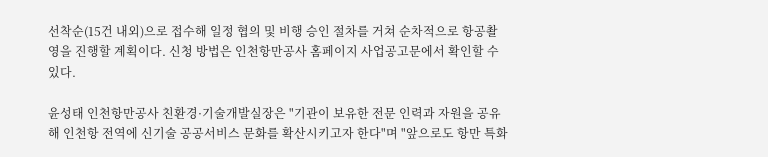선착순(15건 내외)으로 접수해 일정 협의 및 비행 승인 절차를 거쳐 순차적으로 항공촬영을 진행할 계획이다. 신청 방법은 인천항만공사 홈페이지 사업공고문에서 확인할 수 있다.

윤성태 인천항만공사 친환경·기술개발실장은 "기관이 보유한 전문 인력과 자원을 공유해 인천항 전역에 신기술 공공서비스 문화를 확산시키고자 한다"며 "앞으로도 항만 특화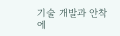기술 개발과 안착에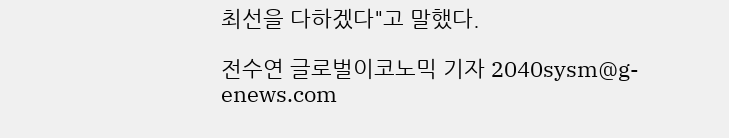최선을 다하겠다"고 말했다.

전수연 글로벌이코노믹 기자 2040sysm@g-enews.com